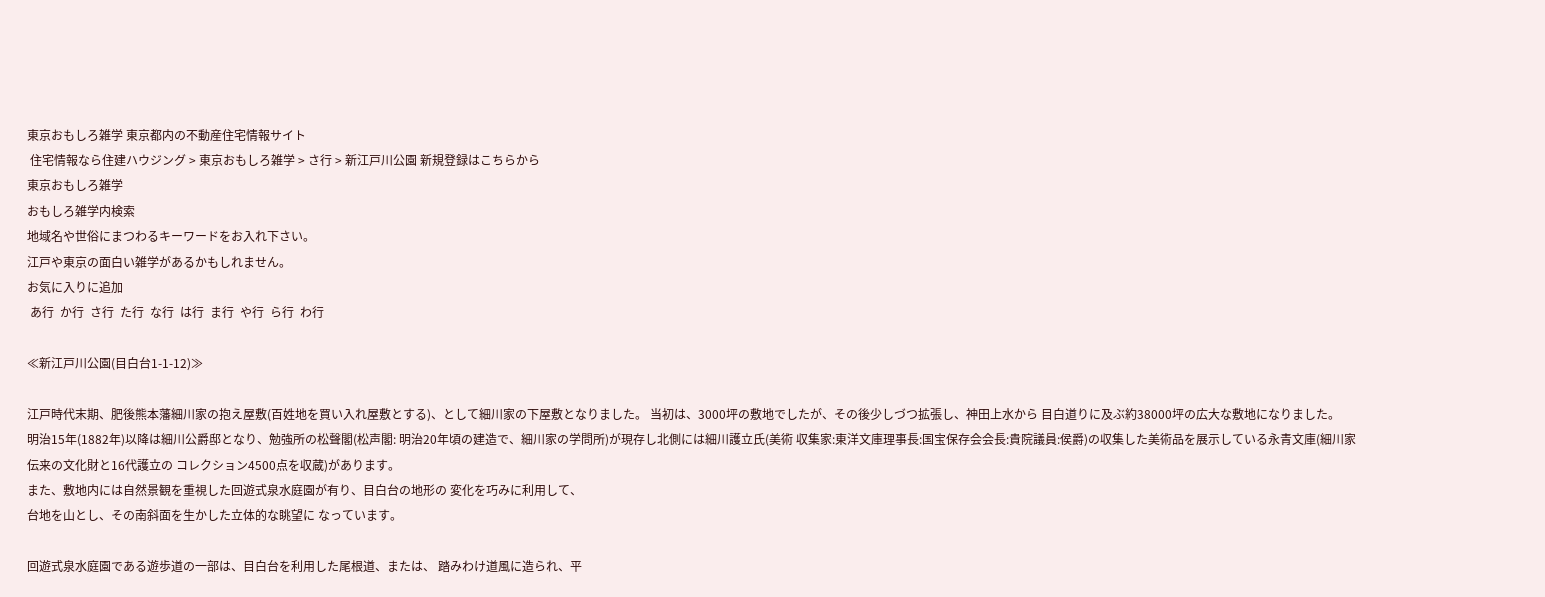東京おもしろ雑学 東京都内の不動産住宅情報サイト
 住宅情報なら住建ハウジング > 東京おもしろ雑学 > さ行 > 新江戸川公園 新規登録はこちらから
東京おもしろ雑学
おもしろ雑学内検索
地域名や世俗にまつわるキーワードをお入れ下さい。
江戸や東京の面白い雑学があるかもしれません。
お気に入りに追加
 あ行  か行  さ行  た行  な行  は行  ま行  や行  ら行  わ行

≪新江戸川公園(目白台1-1-12)≫

江戸時代末期、肥後熊本藩細川家の抱え屋敷(百姓地を買い入れ屋敷とする)、として細川家の下屋敷となりました。 当初は、3000坪の敷地でしたが、その後少しづつ拡張し、神田上水から 目白道りに及ぶ約38000坪の広大な敷地になりました。
明治15年(1882年)以降は細川公爵邸となり、勉強所の松聲閣(松声閣: 明治20年頃の建造で、細川家の学問所)が現存し北側には細川護立氏(美術 収集家:東洋文庫理事長:国宝保存会会長:貴院議員:侯爵)の収集した美術品を展示している永青文庫(細川家伝来の文化財と16代護立の コレクション4500点を収蔵)があります。
また、敷地内には自然景観を重視した回遊式泉水庭園が有り、目白台の地形の 変化を巧みに利用して、
台地を山とし、その南斜面を生かした立体的な眺望に なっています。

回遊式泉水庭園である遊歩道の一部は、目白台を利用した尾根道、または、 踏みわけ道風に造られ、平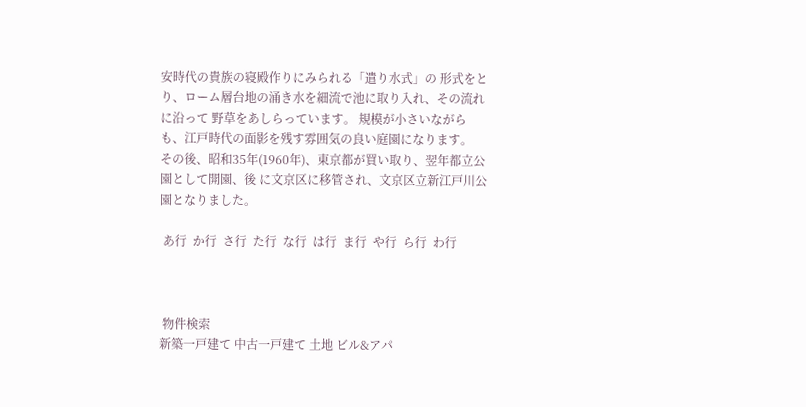安時代の貴族の寝殿作りにみられる「遣り水式」の 形式をとり、ローム層台地の涌き水を細流で池に取り入れ、その流れに沿って 野草をあしらっています。 規模が小さいながらも、江戸時代の面影を残す雰囲気の良い庭園になります。
その後、昭和35年(1960年)、東京都が買い取り、翌年都立公園として開園、後 に文京区に移管され、文京区立新江戸川公園となりました。

 あ行  か行  さ行  た行  な行  は行  ま行  や行  ら行  わ行



 物件検索
新築一戸建て 中古一戸建て 土地 ビル&アパ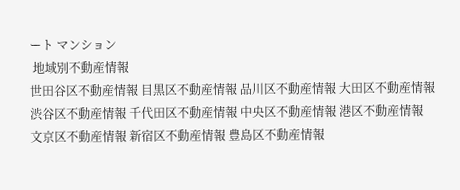ート マンション
 地域別不動産情報
世田谷区不動産情報 目黒区不動産情報 品川区不動産情報 大田区不動産情報
渋谷区不動産情報 千代田区不動産情報 中央区不動産情報 港区不動産情報
文京区不動産情報 新宿区不動産情報 豊島区不動産情報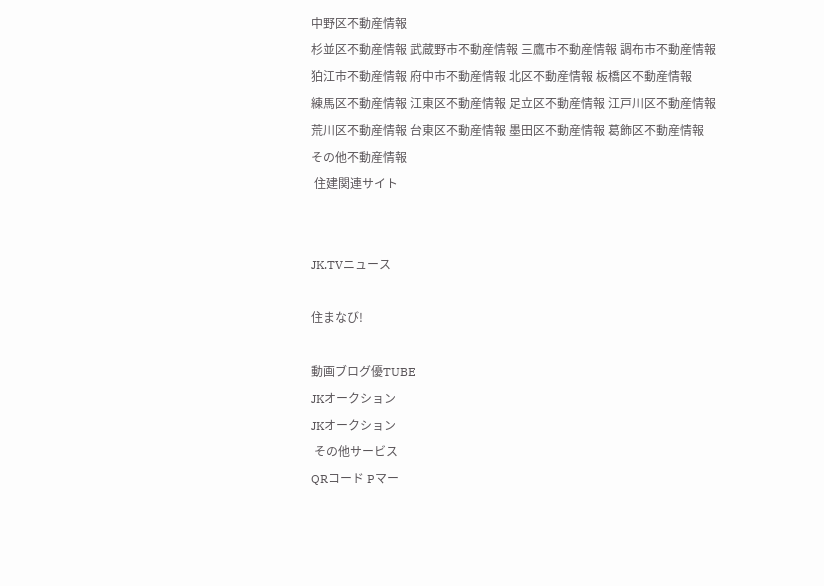中野区不動産情報
杉並区不動産情報 武蔵野市不動産情報 三鷹市不動産情報 調布市不動産情報
狛江市不動産情報 府中市不動産情報 北区不動産情報 板橋区不動産情報
練馬区不動産情報 江東区不動産情報 足立区不動産情報 江戸川区不動産情報
荒川区不動産情報 台東区不動産情報 墨田区不動産情報 葛飾区不動産情報
その他不動産情報
 住建関連サイト


JK.TVニュース

住まなび!

動画ブログ優TUBE
JKオークション
JKオークション
 その他サービス
QRコード Pマー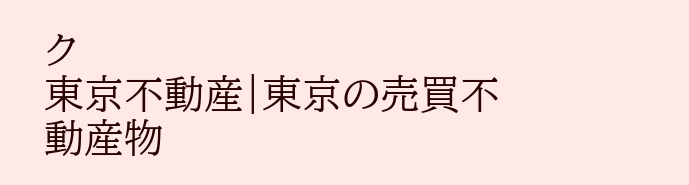ク
東京不動産|東京の売買不動産物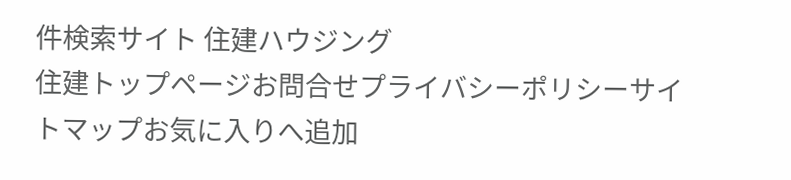件検索サイト 住建ハウジング
住建トップページお問合せプライバシーポリシーサイトマップお気に入りへ追加